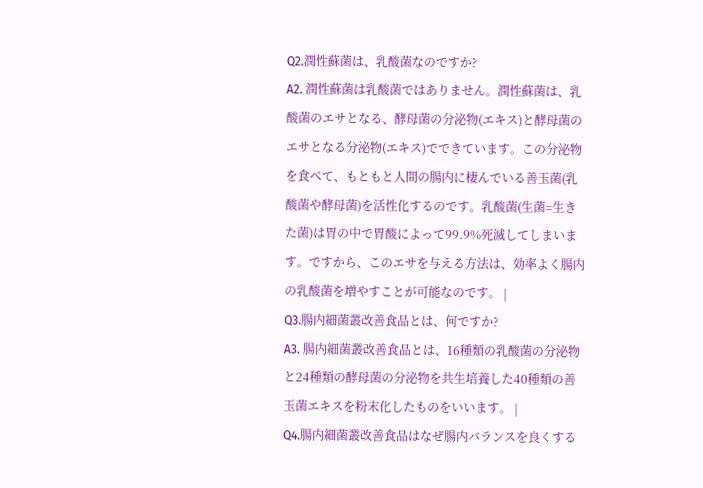Q2.潤性蘇菌は、乳酸菌なのですか?
A2. 潤性蘇菌は乳酸菌ではありません。潤性蘇菌は、乳酸菌のエサとなる、酵母菌の分泌物(エキス)と酵母菌のエサとなる分泌物(エキス)でできています。この分泌物を食べて、もともと人間の腸内に棲んでいる善玉菌(乳酸菌や酵母菌)を活性化するのです。乳酸菌(生菌=生きた菌)は胃の中で胃酸によって99.9%死滅してしまいます。ですから、このエサを与える方法は、効率よく腸内の乳酸菌を増やすことが可能なのです。 |
Q3.腸内細菌叢改善食品とは、何ですか?
A3. 腸内細菌叢改善食品とは、16種類の乳酸菌の分泌物と24種類の酵母菌の分泌物を共生培養した40種類の善玉菌エキスを粉末化したものをいいます。 |
Q4.腸内細菌叢改善食品はなぜ腸内バランスを良くする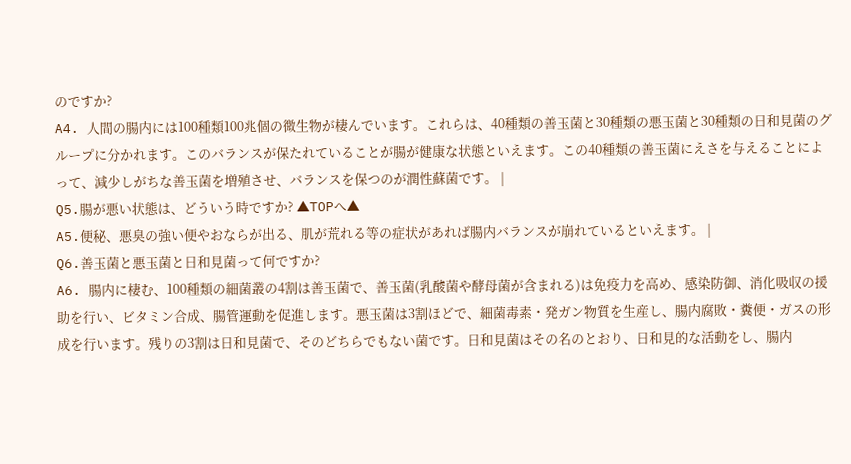のですか?
A4. 人間の腸内には100種類100兆個の微生物が棲んでいます。これらは、40種類の善玉菌と30種類の悪玉菌と30種類の日和見菌のグループに分かれます。このバランスが保たれていることが腸が健康な状態といえます。この40種類の善玉菌にえさを与えることによって、減少しがちな善玉菌を増殖させ、バランスを保つのが潤性蘇菌です。 |
Q5.腸が悪い状態は、どういう時ですか? ▲TOPへ▲
A5.便秘、悪臭の強い便やおならが出る、肌が荒れる等の症状があれば腸内バランスが崩れているといえます。 |
Q6.善玉菌と悪玉菌と日和見菌って何ですか?
A6. 腸内に棲む、100種類の細菌叢の4割は善玉菌で、善玉菌(乳酸菌や酵母菌が含まれる)は免疫力を高め、感染防御、消化吸収の援助を行い、ビタミン合成、腸管運動を促進します。悪玉菌は3割ほどで、細菌毒素・発ガン物質を生産し、腸内腐敗・糞便・ガスの形成を行います。残りの3割は日和見菌で、そのどちらでもない菌です。日和見菌はその名のとおり、日和見的な活動をし、腸内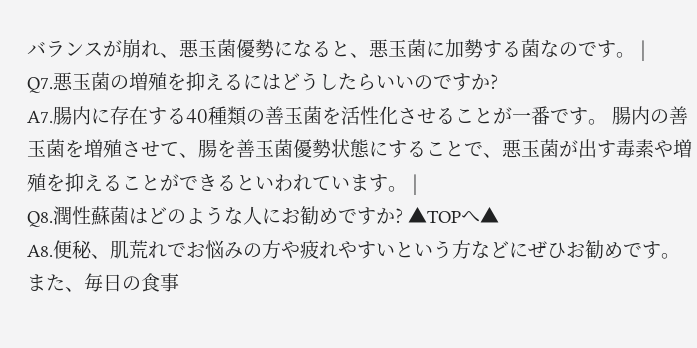バランスが崩れ、悪玉菌優勢になると、悪玉菌に加勢する菌なのです。 |
Q7.悪玉菌の増殖を抑えるにはどうしたらいいのですか?
A7.腸内に存在する40種類の善玉菌を活性化させることが一番です。 腸内の善玉菌を増殖させて、腸を善玉菌優勢状態にすることで、悪玉菌が出す毒素や増殖を抑えることができるといわれています。 |
Q8.潤性蘇菌はどのような人にお勧めですか? ▲TOPへ▲
A8.便秘、肌荒れでお悩みの方や疲れやすいという方などにぜひお勧めです。 また、毎日の食事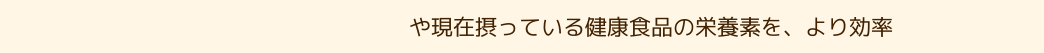や現在摂っている健康食品の栄養素を、より効率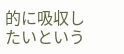的に吸収したいという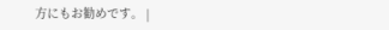方にもお勧めです。 |